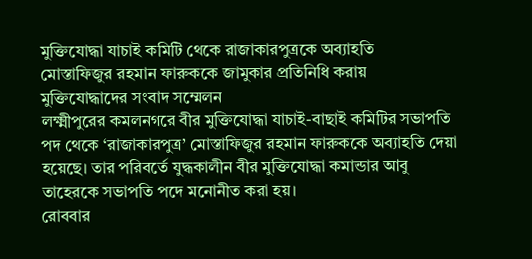মুক্তিযোদ্ধা যাচাই কমিটি থেকে রাজাকারপুত্রকে অব্যাহতি
মোস্তাফিজুর রহমান ফারুককে জামুকার প্রতিনিধি করায় মুক্তিযোদ্ধাদের সংবাদ সম্মেলন
লক্ষ্মীপুরের কমলনগরে বীর মুক্তিযোদ্ধা যাচাই-বাছাই কমিটির সভাপতি পদ থেকে ‘রাজাকারপুত্র’ মোস্তাফিজুর রহমান ফারুককে অব্যাহতি দেয়া হয়েছে। তার পরিবর্তে যুদ্ধকালীন বীর মুক্তিযোদ্ধা কমান্ডার আবু তাহেরকে সভাপতি পদে মনোনীত করা হয়।
রোববার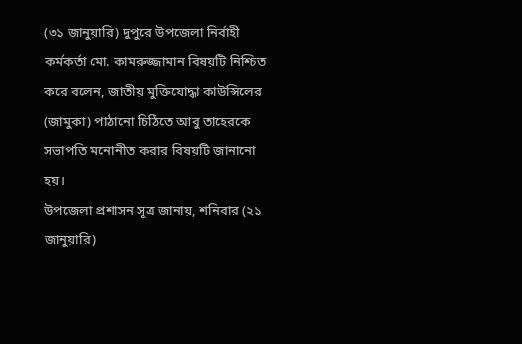(৩১ জানুয়ারি) দুপুরে উপজেলা নির্বাহী কর্মকর্তা মো. কামরুজ্জামান বিষয়টি নিশ্চিত করে বলেন, জাতীয় মুক্তিযোদ্ধা কাউন্সিলের (জামুকা) পাঠানো চিঠিতে আবু তাহেরকে সভাপতি মনোনীত করার বিষয়টি জানানো হয়।
উপজেলা প্রশাসন সূত্র জানায়, শনিবার (২১ জানুয়ারি)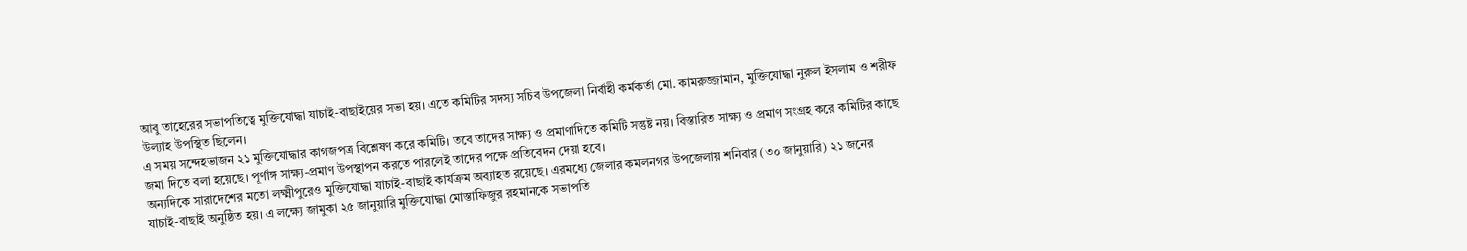আবু তাহেরের সভাপতিত্বে মুক্তিযোদ্ধা যাচাই-বাছাইয়ের সভা হয়। এতে কমিটির সদস্য সচিব উপজেলা নির্বাহী কর্মকর্তা মো. কামরুজ্জামান, মুক্তিযোদ্ধা নুরুল ইসলাম ও শরীফ উল্যাহ উপস্থিত ছিলেন।
এ সময় সন্দেহভাজন ২১ মুক্তিযোদ্ধার কাগজপত্র বিশ্লেষণ করে কমিটি। তবে তাদের সাক্ষ্য ও প্রমাণাদিতে কমিটি সন্তুষ্ট নয়। বিস্তারিত সাক্ষ্য ও প্রমাণ সংগ্রহ করে কমিটির কাছে জমা দিতে বলা হয়েছে। পূর্ণাঙ্গ সাক্ষ্য-প্রমাণ উপস্থাপন করতে পারলেই তাদের পক্ষে প্রতিবেদন দেয়া হবে।
অন্যদিকে সারাদেশের মতো লক্ষ্মীপুরেও মুক্তিযোদ্ধা যাচাই-বাছাই কার্যক্রম অব্যাহত রয়েছে। এরমধ্যে জেলার কমলনগর উপজেলায় শনিবার (৩০ জানুয়ারি) ২১ জনের যাচাই-বাছাই অনুষ্ঠিত হয়। এ লক্ষ্যে জামুকা ২৫ জানুয়ারি মুক্তিযোদ্ধা মোস্তাফিজুর রহমানকে সভাপতি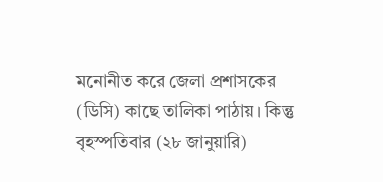মনোনীত করে জেলা প্রশাসকের (ডিসি) কাছে তালিকা পাঠায়। কিন্তু বৃহস্পতিবার (২৮ জানুয়ারি)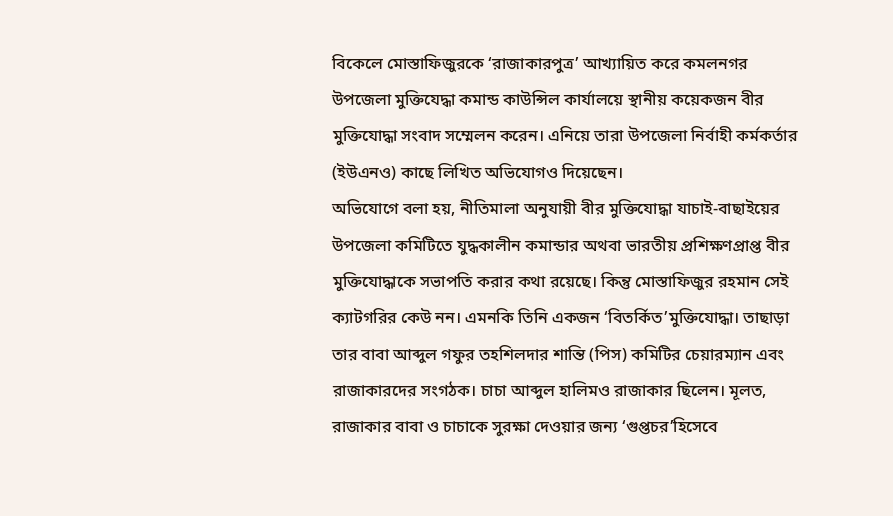বিকেলে মোস্তাফিজুরকে ‘রাজাকারপুত্র’ আখ্যায়িত করে কমলনগর উপজেলা মুক্তিযেদ্ধা কমান্ড কাউন্সিল কার্যালয়ে স্থানীয় কয়েকজন বীর মুক্তিযোদ্ধা সংবাদ সম্মেলন করেন। এনিয়ে তারা উপজেলা নির্বাহী কর্মকর্তার (ইউএনও) কাছে লিখিত অভিযোগও দিয়েছেন।
অভিযোগে বলা হয়, নীতিমালা অনুযায়ী বীর মুক্তিযোদ্ধা যাচাই-বাছাইয়ের উপজেলা কমিটিতে যুদ্ধকালীন কমান্ডার অথবা ভারতীয় প্রশিক্ষণপ্রাপ্ত বীর মুক্তিযোদ্ধাকে সভাপতি করার কথা রয়েছে। কিন্তু মোস্তাফিজুর রহমান সেই ক্যাটগরির কেউ নন। এমনকি তিনি একজন ‘বিতর্কিত’মুক্তিযোদ্ধা। তাছাড়া তার বাবা আব্দুল গফুর তহশিলদার শান্তি (পিস) কমিটির চেয়ারম্যান এবং রাজাকারদের সংগঠক। চাচা আব্দুল হালিমও রাজাকার ছিলেন। মূলত, রাজাকার বাবা ও চাচাকে সুরক্ষা দেওয়ার জন্য ‘গুপ্তচর’হিসেবে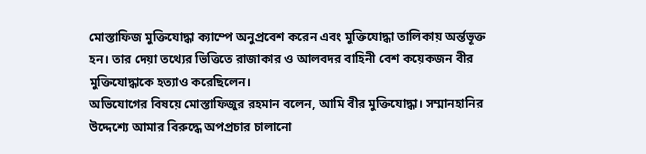মোস্তাফিজ মুক্তিযোদ্ধা ক্যাম্পে অনুপ্রবেশ করেন এবং মুক্তিযোদ্ধা তালিকায় অর্ন্তভূক্ত হন। তার দেয়া তথ্যের ভিত্তিতে রাজাকার ও আলবদর বাহিনী বেশ কয়েকজন বীর মুক্তিযোদ্ধাকে হত্যাও করেছিলেন।
অভিযোগের বিষয়ে মোস্তাফিজুর রহমান বলেন, আমি বীর মুক্তিযোদ্ধা। সম্মানহানির উদ্দেশ্যে আমার বিরুদ্ধে অপপ্রচার চালানো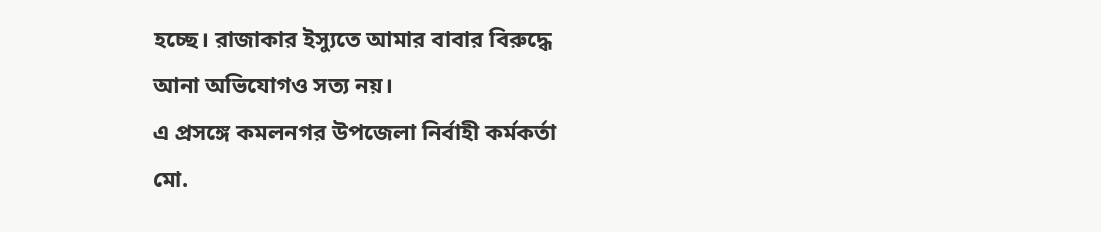হচ্ছে। রাজাকার ইস্যুতে আমার বাবার বিরুদ্ধে আনা অভিযোগও সত্য নয়।
এ প্রসঙ্গে কমলনগর উপজেলা নির্বাহী কর্মকর্তা মো.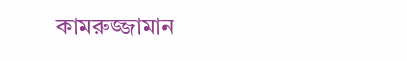কামরুজ্জামান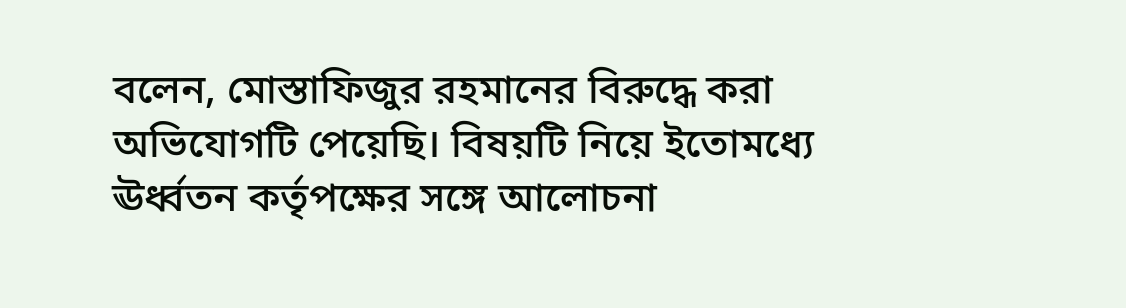বলেন, মোস্তাফিজুর রহমানের বিরুদ্ধে করা অভিযোগটি পেয়েছি। বিষয়টি নিয়ে ইতোমধ্যে ঊর্ধ্বতন কর্তৃপক্ষের সঙ্গে আলোচনা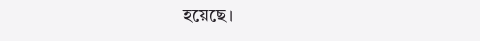হয়েছে।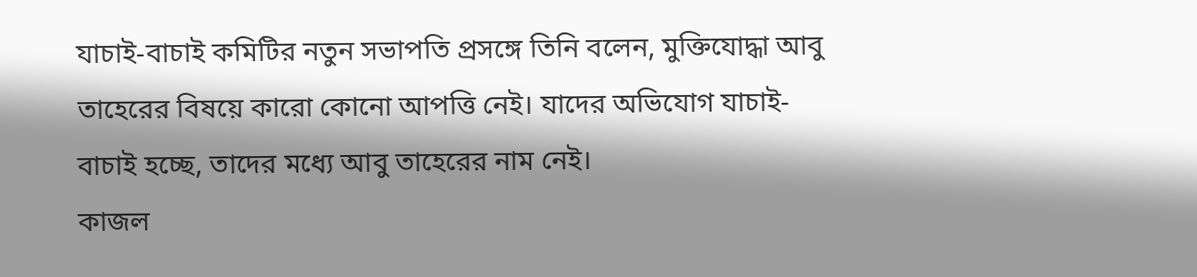যাচাই-বাচাই কমিটির নতুন সভাপতি প্রসঙ্গে তিনি বলেন, মুক্তিযোদ্ধা আবু তাহেরের বিষয়ে কারো কোনো আপত্তি নেই। যাদের অভিযোগ যাচাই-বাচাই হচ্ছে, তাদের মধ্যে আবু তাহেরের নাম নেই।
কাজল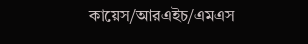কায়েস/আরএইচ/এমএস